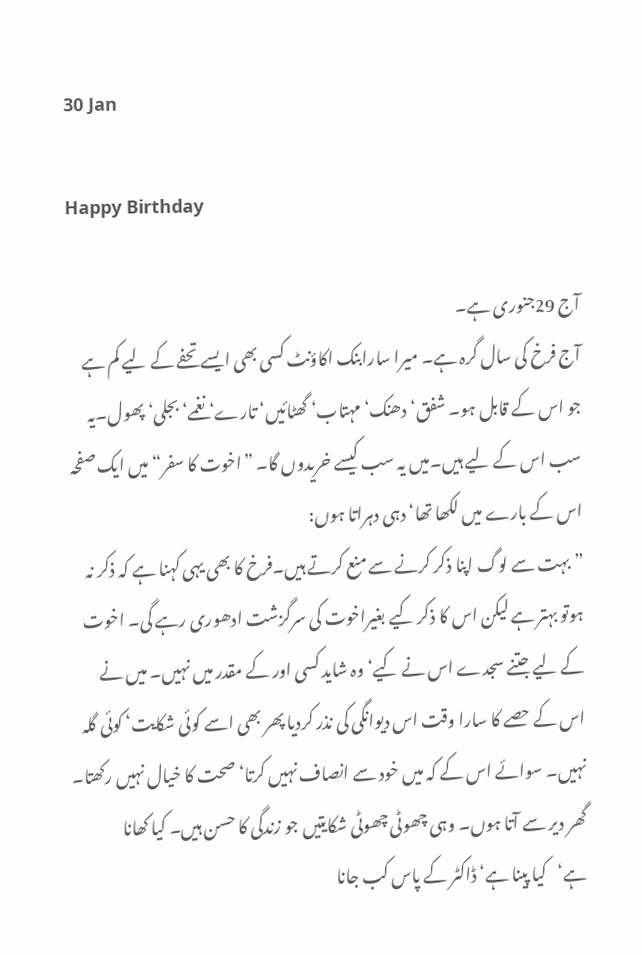30 Jan

Happy Birthday

آج 29جنوری ہے۔
آج فرخ کی سال گرہ ہے۔ میرا سارابنک اکاؤنٹ کسی بھی ایسے تحفے کے لیے کم ہے جو اس کے قابل ہو۔ شفق‘ دھنک‘ مہتاب‘ گھٹائیں‘ تارے‘ نغمے‘ بجلی‘ پھول۔یہ سب اس کے لیے ہیں۔میں یہ سب کیسے خریدوں گا۔ ”اخوت کا سفر“ میں ایک صفحہ اس کے بارے میں لکھا تھا‘ دہی دہراتا ہوں:
”بہت سے لوگ اپنا ذکر کرنے سے منع کرتے ہیں۔فرخ کا بھی یہی کہنا ہے کہ ذکر نہ ہوتو بہتر ہے لیکن اس کا ذکر کیے بغیراخوت کی سرگزشت ادھوری رہے گی۔ اخوت کے لیے جتنے سجدے اس نے کیے‘ وہ شاید کسی اور کے مقدر میں نہیں۔ میں نے اس کے حصے کا سارا وقت اس دیوانگی کی نذر کردیا پھر بھی اسے کوئی شکایت‘ کوئی گلہ نہیں۔ سوائے اس کے کہ میں خود سے انصاف نہیں کرتا‘صحت کا خیال نہیں رکھتا۔ گھر دیر سے آتا ہوں۔ وہی چھوٹی چھوٹی شکایتیں جو زندگی کا حسن ہیں۔ کیا کھانا ہے‘کیا پینا ہے‘ڈاکٹر کے پاس کب جانا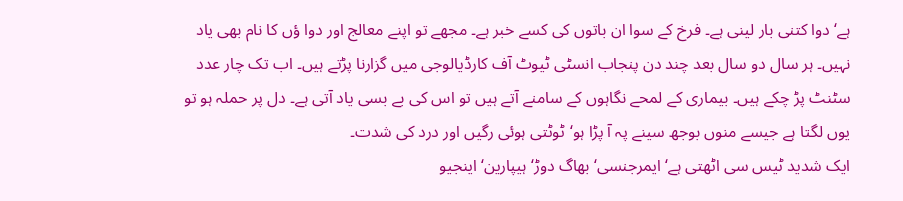ہے‘دوا کتنی بار لینی ہے۔ فرخ کے سوا ان باتوں کی کسے خبر ہے۔ مجھے تو اپنے معالج اور دوا ؤں کا نام بھی یاد نہیں۔ ہر سال دو سال بعد چند دن پنجاب انسٹی ٹیوٹ آف کارڈیالوجی میں گزارنا پڑتے ہیں۔ اب تک چار عدد سٹنٹ پڑ چکے ہیں۔ بیماری کے لمحے نگاہوں کے سامنے آتے ہیں تو اس کی بے بسی یاد آتی ہے۔ دل پر حملہ ہو تو یوں لگتا ہے جیسے منوں بوجھ سینے پہ آ پڑا ہو‘ٹوٹتی ہوئی رگیں اور درد کی شدت۔
ایک شدید ٹیس سی اٹھتی ہے‘ ایمرجنسی‘ بھاگ دوڑ‘ ہیپارین‘ اینجیو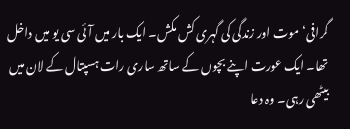گرافی‘ موت اور زندگی کی گہری کش مکش۔ ایک بار میں آئی سی یو میں داخل تھا۔ ایک عورت اپنے بچوں کے ساتھ ساری رات ہسپتال کے لان میں بیٹھی رہی۔ وہ دعا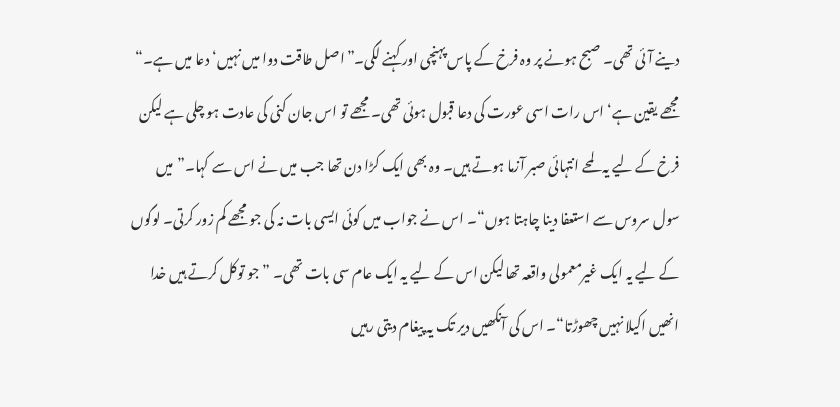دینے آئی تھی۔ صبح ہونے پر وہ فرخ کے پاس پہنچی اور کہنے لگی۔”اصل طاقت دوا میں نہیں‘ دعا میں ہے۔“ مجھے یقین ہے‘ اس رات اسی عورت کی دعا قبول ہوئی تھی۔ مجھے تو اس جان کنی کی عادت ہو چلی ہے لیکن فرخ کے لیے یہ لمحے انتہائی صبر آزما ہوتے ہیں۔ وہ بھی ایک کڑا دن تھا جب میں نے اس سے کہا۔”میں سول سروس سے استعفا دینا چاہتا ہوں“۔ اس نے جواب میں کوئی ایسی بات نہ کی جو مجھے کم زور کرتی۔ لوگوں کے لیے یہ ایک غیرمعمولی واقعہ تھا لیکن اس کے لیے یہ ایک عام سی بات تھی۔ ”جو توکل کرتے ہیں خدا انھیں اکیلا نہیں چھوڑتا“۔ اس کی آنکھیں دیر تک یہ پیغام دیتی رہیں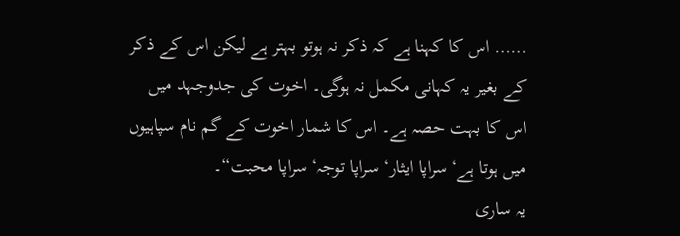…… اس کا کہنا ہے کہ ذکر نہ ہوتو بہتر ہے لیکن اس کے ذکر کے بغیر یہ کہانی مکمل نہ ہوگی۔ اخوت کی جدوجہد میں اس کا بہت حصہ ہے۔ اس کا شمار اخوت کے گم نام سپاہیوں میں ہوتا ہے‘سراپا ایثار‘ سراپا توجہ‘سراپا محبت“۔
یہ ساری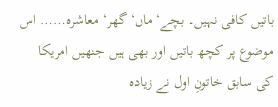باتیں کافی نہیں۔ بچے‘ ماں‘ گھر‘ معاشرہ…… اس موضوع پر کچھ باتیں اور بھی ہیں جنھیں امریکا کی سابق خاتونِ اول نے زیادہ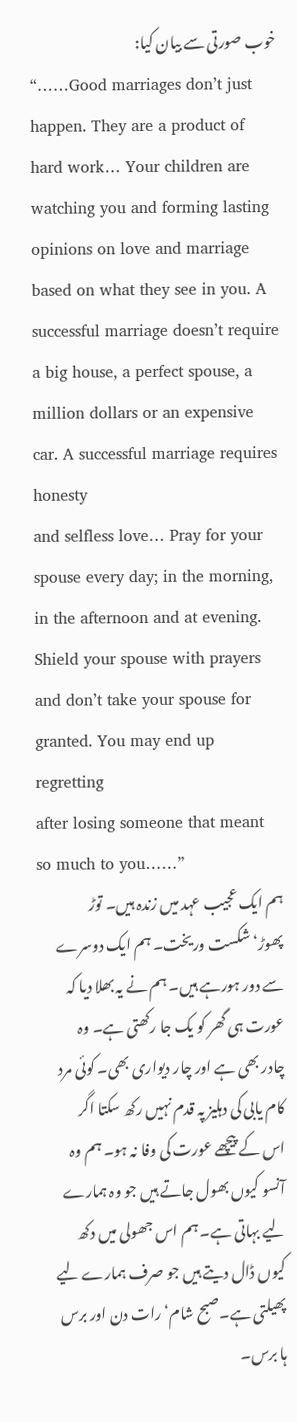خوب صورتی سے بیان کیا:
“……Good marriages don’t just happen. They are a product of hard work… Your children are watching you and forming lasting opinions on love and marriage based on what they see in you. A successful marriage doesn’t require a big house, a perfect spouse, a million dollars or an expensive car. A successful marriage requires honesty
and selfless love… Pray for your spouse every day; in the morning, in the afternoon and at evening. Shield your spouse with prayers and don’t take your spouse for granted. You may end up regretting
after losing someone that meant so much to you……”
ہم ایک عجیب عہد میں زندہ ہیں۔ توڑ پھوڑ‘ شکست وریخت۔ ہم ایک دوسرے سے دور ہورہے ہیں۔ ہم نے یہ بھلا دیا کہ عورت ہی گھر کو یک جا رکھتی ہے۔ وہ چادر بھی ہے اور چار دیواری بھی۔ کوئی مرد کام یابی کی دہلیز پہ قدم نہیں رکھ سکتا اگر اس کے پیچھے عورت کی وفا نہ ہو۔ ہم وہ آنسو کیوں بھول جاتے ہیں جو وہ ہمارے لیے بہاتی ہے۔ ہم اس جھولی میں دکھ کیوں ڈال دیتے ہیں جو صرف ہمارے لیے پھیلتی ہے۔صبح شام‘ رات دن اور برس ہا برس۔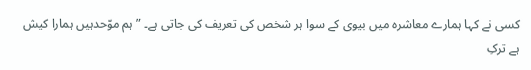کسی نے کہا ہمارے معاشرہ میں بیوی کے سوا ہر شخص کی تعریف کی جاتی ہے۔ ”ہم موّحدہیں ہمارا کیش ہے ترکِ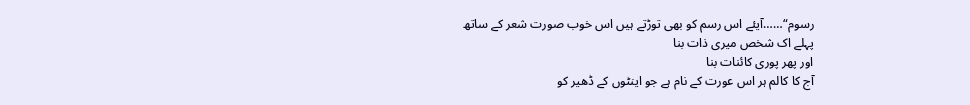رسوم“……آیئے اس رسم کو بھی توڑتے ہیں اس خوب صورت شعر کے ساتھ
پہلے اک شخص میری ذات بنا
اور پھر پوری کائنات بنا
آج کا کالم ہر اس عورت کے نام ہے جو اینٹوں کے ڈھیر کو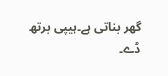گھر بناتی ہے۔ہیپی برتھ ڈے۔